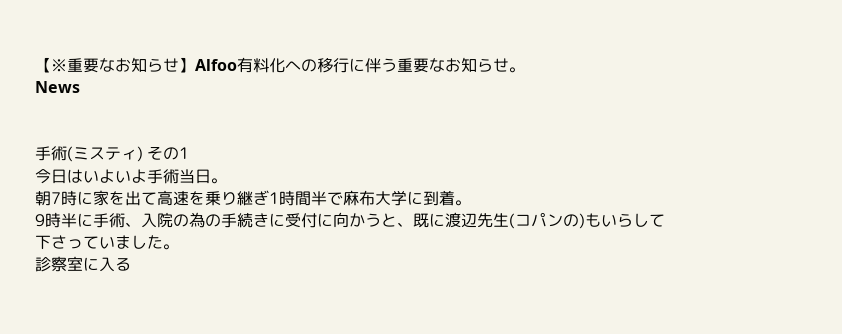【※重要なお知らせ】Alfoo有料化への移行に伴う重要なお知らせ。
News


手術(ミスティ) その1
今日はいよいよ手術当日。
朝7時に家を出て高速を乗り継ぎ1時間半で麻布大学に到着。
9時半に手術、入院の為の手続きに受付に向かうと、既に渡辺先生(コパンの)もいらして下さっていました。
診察室に入る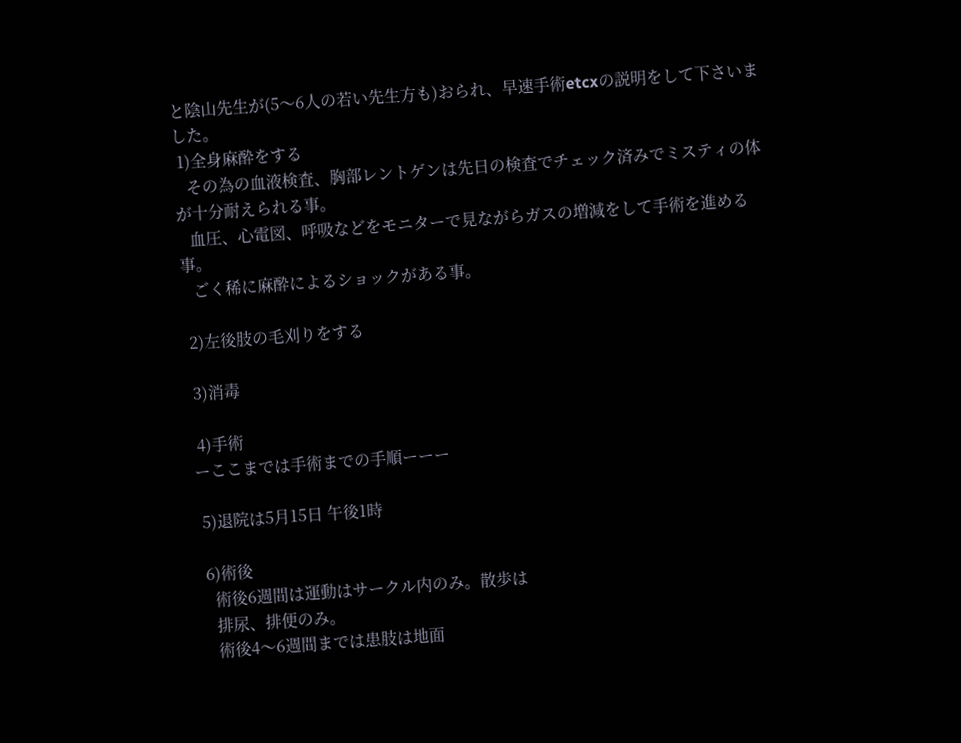と陰山先生が(5〜6人の若い先生方も)おられ、早速手術etcxの説明をして下さいました。
 1)全身麻酔をする
   その為の血液検査、胸部レントゲンは先日の検査でチェック済みでミスティの体が十分耐えられる事。
   血圧、心電図、呼吸などをモニターで見ながらガスの増減をして手術を進める事。
   ごく稀に麻酔によるショックがある事。

 2)左後肢の毛刈りをする

 3)消毒

 4)手術
ーここまでは手術までの手順ーーー

 5)退院は5月15日 午後1時

 6)術後
   術後6週間は運動はサークル内のみ。散歩は
   排尿、排便のみ。
   術後4〜6週間までは患肢は地面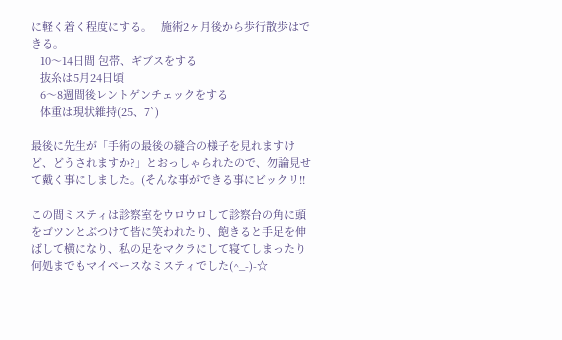に軽く着く程度にする。   施術2ヶ月後から歩行散歩はできる。
   10〜14日間 包帯、ギブスをする
   抜糸は5月24日頃
   6〜8週間後レントゲンチェックをする
   体重は現状維持(25、7`)

最後に先生が「手術の最後の縫合の様子を見れますけど、どうされますか?」とおっしゃられたので、勿論見せて戴く事にしました。(そんな事ができる事にビックリ!!

この間ミスティは診察室をウロウロして診察台の角に頭をゴツンとぶつけて皆に笑われたり、飽きると手足を伸ばして横になり、私の足をマクラにして寝てしまったり何処までもマイペースなミスティでした(^_-)-☆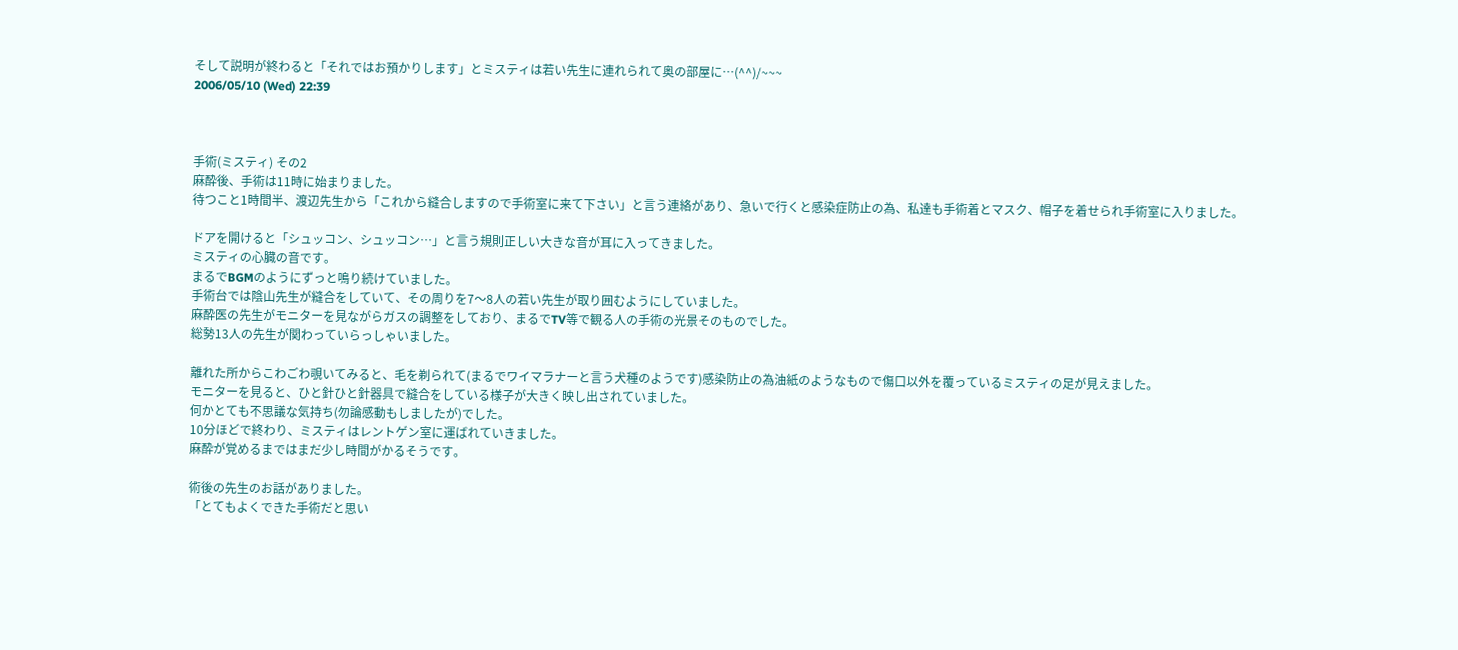そして説明が終わると「それではお預かりします」とミスティは若い先生に連れられて奥の部屋に…(^^)/~~~
2006/05/10 (Wed) 22:39



手術(ミスティ) その2
麻酔後、手術は11時に始まりました。
待つこと1時間半、渡辺先生から「これから縫合しますので手術室に来て下さい」と言う連絡があり、急いで行くと感染症防止の為、私達も手術着とマスク、帽子を着せられ手術室に入りました。

ドアを開けると「シュッコン、シュッコン…」と言う規則正しい大きな音が耳に入ってきました。
ミスティの心臓の音です。
まるでBGMのようにずっと鳴り続けていました。
手術台では陰山先生が縫合をしていて、その周りを7〜8人の若い先生が取り囲むようにしていました。
麻酔医の先生がモニターを見ながらガスの調整をしており、まるでTV等で観る人の手術の光景そのものでした。
総勢13人の先生が関わっていらっしゃいました。

離れた所からこわごわ覗いてみると、毛を剃られて(まるでワイマラナーと言う犬種のようです)感染防止の為油紙のようなもので傷口以外を覆っているミスティの足が見えました。
モニターを見ると、ひと針ひと針器具で縫合をしている様子が大きく映し出されていました。
何かとても不思議な気持ち(勿論感動もしましたが)でした。
10分ほどで終わり、ミスティはレントゲン室に運ばれていきました。
麻酔が覚めるまではまだ少し時間がかるそうです。

術後の先生のお話がありました。
「とてもよくできた手術だと思い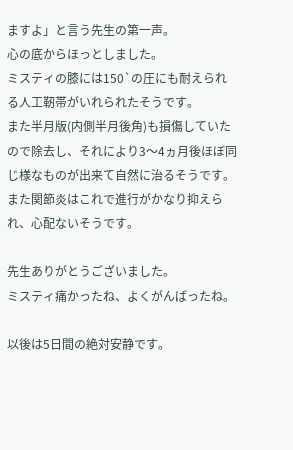ますよ」と言う先生の第一声。
心の底からほっとしました。
ミスティの膝には150`の圧にも耐えられる人工靭帯がいれられたそうです。
また半月版(内側半月後角)も損傷していたので除去し、それにより3〜4ヵ月後ほぼ同じ様なものが出来て自然に治るそうです。
また関節炎はこれで進行がかなり抑えられ、心配ないそうです。

先生ありがとうございました。
ミスティ痛かったね、よくがんばったね。

以後は5日間の絶対安静です。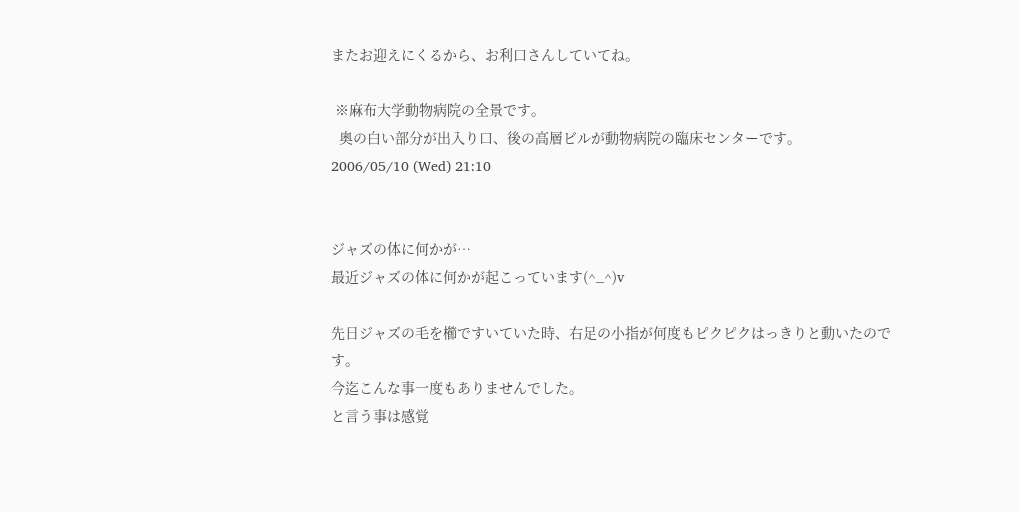またお迎えにくるから、お利口さんしていてね。

 ※麻布大学動物病院の全景です。
  奥の白い部分が出入り口、後の高層ビルが動物病院の臨床センターです。
2006/05/10 (Wed) 21:10


ジャズの体に何かが…
最近ジャズの体に何かが起こっています(^_^)v

先日ジャズの毛を櫛ですいていた時、右足の小指が何度もピクピクはっきりと動いたのです。
今迄こんな事一度もありませんでした。
と言う事は感覚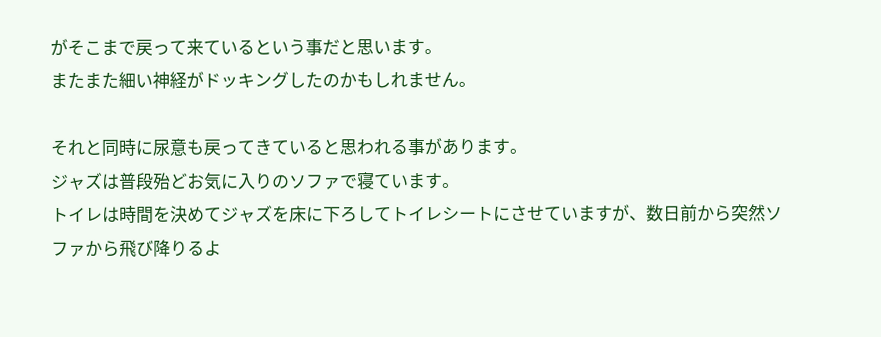がそこまで戻って来ているという事だと思います。
またまた細い神経がドッキングしたのかもしれません。

それと同時に尿意も戻ってきていると思われる事があります。
ジャズは普段殆どお気に入りのソファで寝ています。
トイレは時間を決めてジャズを床に下ろしてトイレシートにさせていますが、数日前から突然ソファから飛び降りるよ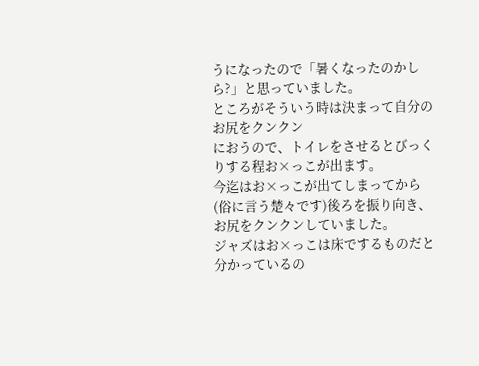うになったので「暑くなったのかしら?」と思っていました。
ところがそういう時は決まって自分のお尻をクンクン
におうので、トイレをさせるとびっくりする程お×っこが出ます。
今迄はお×っこが出てしまってから(俗に言う楚々です)後ろを振り向き、お尻をクンクンしていました。
ジャズはお×っこは床でするものだと分かっているの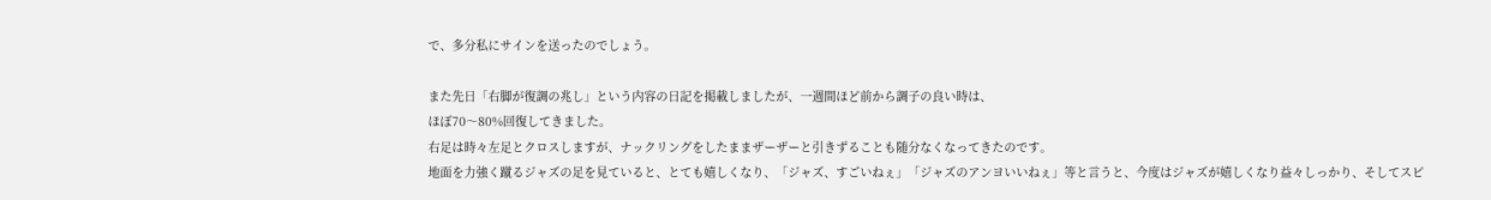で、多分私にサインを送ったのでしょう。

また先日「右脚が復調の兆し」という内容の日記を掲載しましたが、一週間ほど前から調子の良い時は、
ほぼ70〜80%回復してきました。
右足は時々左足とクロスしますが、ナックリングをしたままザーザーと引きずることも随分なくなってきたのです。
地面を力強く蹴るジャズの足を見ていると、とても嬉しくなり、「ジャズ、すごいねぇ」「ジャズのアンヨいいねぇ」等と言うと、今度はジャズが嬉しくなり益々しっかり、そしてスピ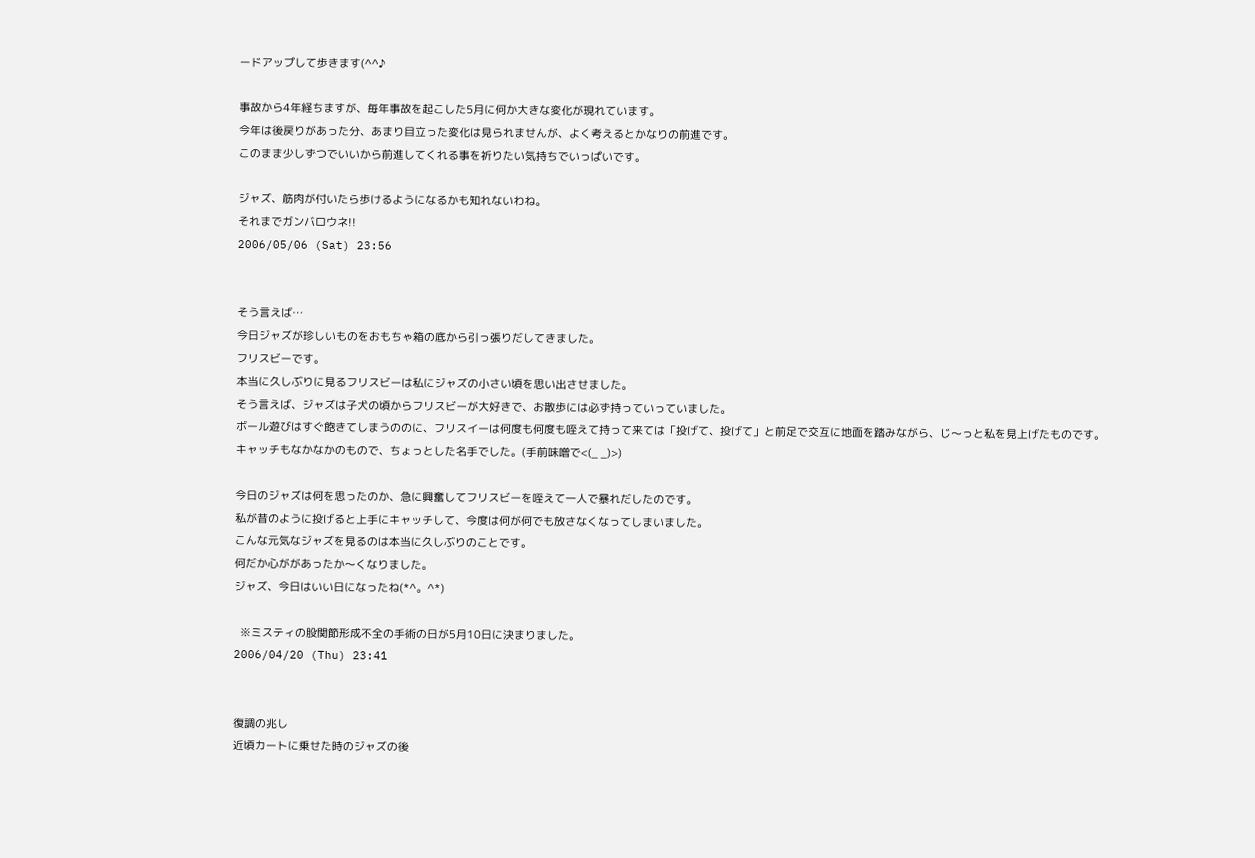ードアップして歩きます(^^♪

事故から4年経ちますが、毎年事故を起こした5月に何か大きな変化が現れています。
今年は後戻りがあった分、あまり目立った変化は見られませんが、よく考えるとかなりの前進です。
このまま少しずつでいいから前進してくれる事を祈りたい気持ちでいっぱいです。

ジャズ、筋肉が付いたら歩けるようになるかも知れないわね。
それまでガンバロウネ!!
2006/05/06 (Sat) 23:56


そう言えば…
今日ジャズが珍しいものをおもちゃ箱の底から引っ張りだしてきました。
フリスビーです。
本当に久しぶりに見るフリスビーは私にジャズの小さい頃を思い出させました。
そう言えば、ジャズは子犬の頃からフリスビーが大好きで、お散歩には必ず持っていっていました。
ボール遊びはすぐ飽きてしまうののに、フリスイーは何度も何度も咥えて持って来ては「投げて、投げて」と前足で交互に地面を踏みながら、じ〜っと私を見上げたものです。
キャッチもなかなかのもので、ちょっとした名手でした。(手前味噌で<(_ _)>)

今日のジャズは何を思ったのか、急に興奮してフリスビーを咥えて一人で暴れだしたのです。
私が昔のように投げると上手にキャッチして、今度は何が何でも放さなくなってしまいました。
こんな元気なジャズを見るのは本当に久しぶりのことです。
何だか心ががあったか〜くなりました。
ジャズ、今日はいい日になったね(*^。^*)

  ※ミスティの股関節形成不全の手術の日が5月10日に決まりました。
2006/04/20 (Thu) 23:41


復調の兆し
近頃カートに乗せた時のジャズの後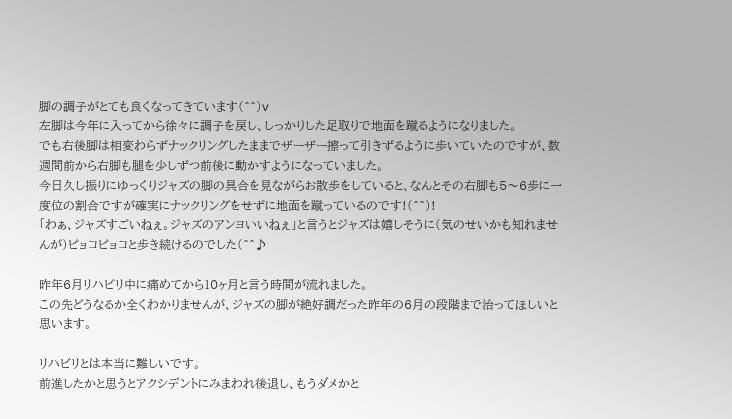脚の調子がとても良くなってきています(^^)v
左脚は今年に入ってから徐々に調子を戻し、しっかりした足取りで地面を蹴るようになりました。
でも右後脚は相変わらずナックリングしたままでザーザー擦って引きずるように歩いていたのですが、数週間前から右脚も腿を少しずつ前後に動かすようになっていました。
今日久し振りにゆっくりジャズの脚の具合を見ながらお散歩をしていると、なんとその右脚も5〜6歩に一度位の割合ですが確実にナックリングをせずに地面を蹴っているのです!(^^)!
「わぁ、ジャズすごいねぇ。ジャズのアンヨいいねぇ」と言うとジャズは嬉しそうに(気のせいかも知れませんが)ピョコピョコと歩き続けるのでした(^^♪

昨年6月リハビリ中に痛めてから10ヶ月と言う時間が流れました。
この先どうなるか全くわかりませんが、ジャズの脚が絶好調だった昨年の6月の段階まで治ってほしいと思います。

リハビリとは本当に難しいです。
前進したかと思うとアクシデントにみまわれ後退し、もうダメかと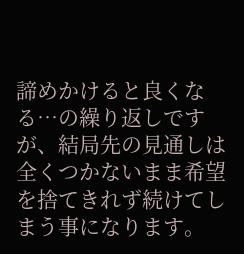諦めかけると良くなる…の繰り返しですが、結局先の見通しは全くつかないまま希望を捨てきれず続けてしまう事になります。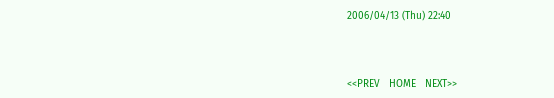2006/04/13 (Thu) 22:40



<<PREV   HOME   NEXT>>